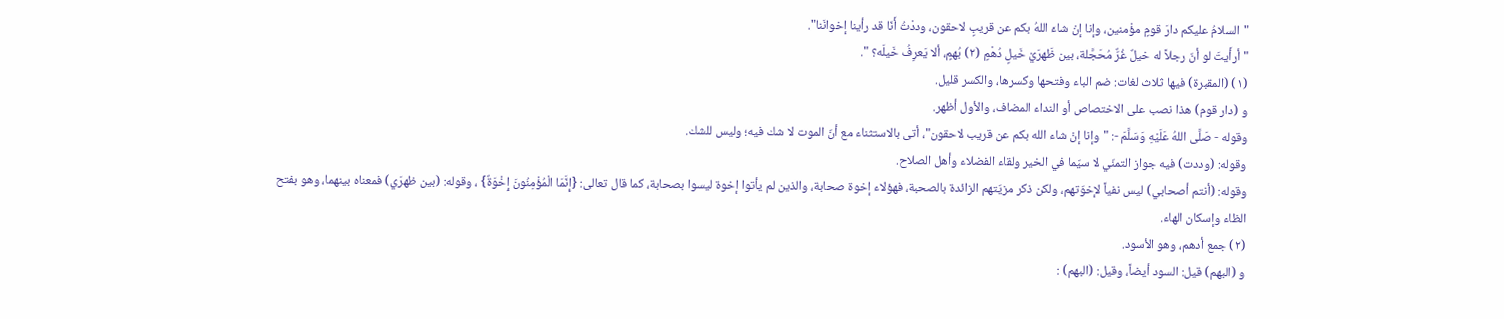"السلامُ عليكم دارَ قومٍ مؤْمنين، وإنا إنْ شاءَ اللهُ بكم عن قريبٍ لاحقون، وددْتُ أَنّا قد رأينا إخوانَنا".
"أرأَيتَ لو أنّ رجلاً له خيلٌ غُرٌّ مُحَجَّلة، بين ظَهرَيْ خَيلٍ دُهْمٍ (٢) بُهمٍ، ألا يَعرِفُ خَيلَه؟ ".
(١) (المقبرة) فيها ثلاث لغات: ضم الباء وفتحها وكسرها، والكسر قليل.
و (دار قوم) هذا نصب على الاختصاص أو النداء المضاف، والأول أظهر.
وقوله - صَلَّى اللهُ عَلَيْهِ وَسَلَّمَ -: "وإنا إنْ شاء الله بكم عن قريب لاحقون"، أتى بالاستثناء مع أنّ الموت لا شك فيه؛ وليس للشك.
وقوله: (وددت) فيه جواز التمنّي لا سيّما في الخير ولقاء الفضلاء وأهل الصلاح.
وقوله: (أنتم أصحابي) ليس نفياً لإخوّتهم، ولكن ذكر مزيّتهم الزائدة بالصحبة، فهؤلاء إخوة صحابة، والذين لم يأتوا إخوة ليسوا بصحابة، كما قال تعالى: {إِنَّمَا الْمُؤْمِنُونَ إِخْوَةٌ} ، وقوله: (بين ظهرَي) فمعناه بينهما، وهو بفتح الظاء وإسكان الهاء.
(٢) جمع أدهم، وهو الأسود.
و (البهم) قيل: السود أيضاً، وقيل: (البهم) :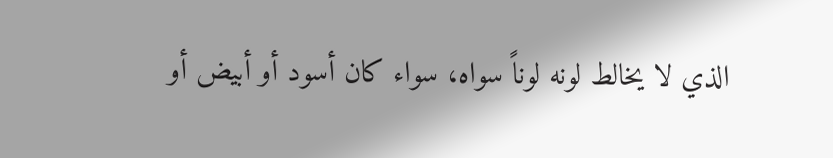الذي لا يخالط لونه لوناً سواه، سواء كان أسود أو أبيض أو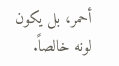أحمر، بل يكون لونه خالصاً.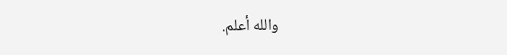والله أعلم.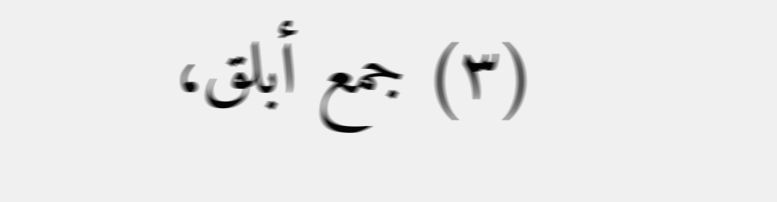(٣) جمع أبلق،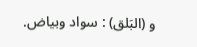و (البَلق) : سواد وبياض.